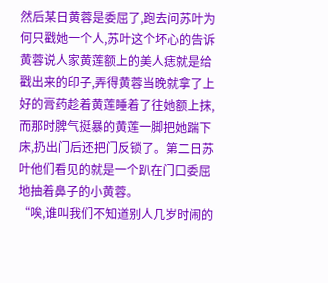然后某日黄蓉是委屈了,跑去问苏叶为何只戳她一个人,苏叶这个坏心的告诉黄蓉说人家黄莲额上的美人痣就是给戳出来的印子,弄得黄蓉当晚就拿了上好的膏药趁着黄莲睡着了往她额上抹,而那时脾气挺暴的黄莲一脚把她踹下床,扔出门后还把门反锁了。第二日苏叶他们看见的就是一个趴在门口委屈地抽着鼻子的小黄蓉。
“唉,谁叫我们不知道别人几岁时闹的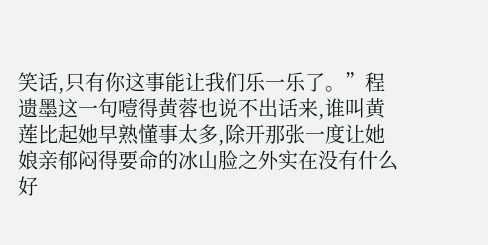笑话,只有你这事能让我们乐一乐了。”程遗墨这一句噎得黄蓉也说不出话来,谁叫黄莲比起她早熟懂事太多,除开那张一度让她娘亲郁闷得要命的冰山脸之外实在没有什么好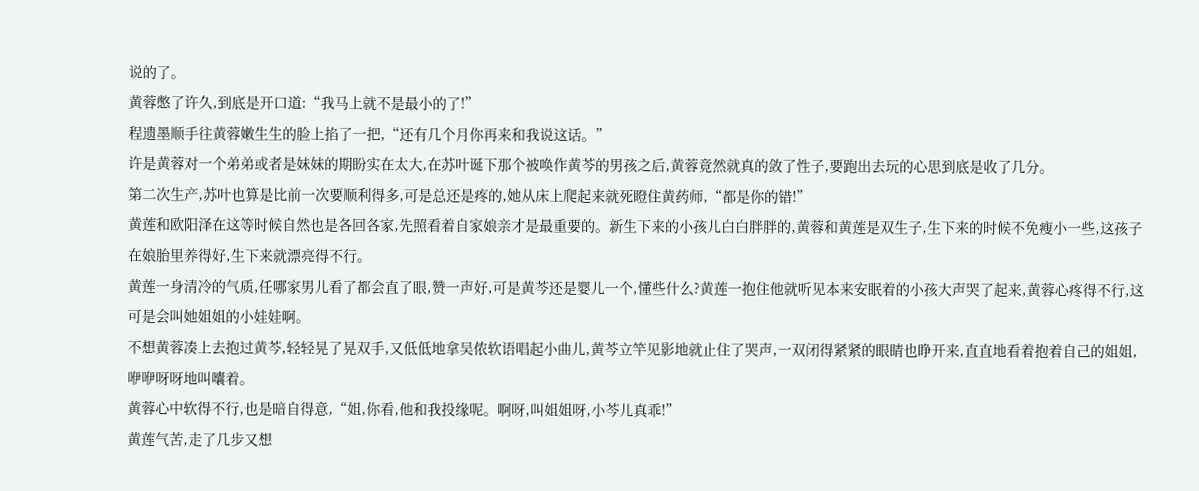说的了。
黄蓉憋了许久,到底是开口道:“我马上就不是最小的了!”
程遗墨顺手往黄蓉嫩生生的脸上掐了一把,“还有几个月你再来和我说这话。”
许是黄蓉对一个弟弟或者是妹妹的期盼实在太大,在苏叶诞下那个被唤作黄芩的男孩之后,黄蓉竟然就真的敛了性子,要跑出去玩的心思到底是收了几分。
第二次生产,苏叶也算是比前一次要顺利得多,可是总还是疼的,她从床上爬起来就死瞪住黄药师,“都是你的错!”
黄莲和欧阳泽在这等时候自然也是各回各家,先照看着自家娘亲才是最重要的。新生下来的小孩儿白白胖胖的,黄蓉和黄莲是双生子,生下来的时候不免瘦小一些,这孩子在娘胎里养得好,生下来就漂亮得不行。
黄莲一身清冷的气质,任哪家男儿看了都会直了眼,赞一声好,可是黄芩还是婴儿一个,懂些什么?黄莲一抱住他就听见本来安眠着的小孩大声哭了起来,黄蓉心疼得不行,这可是会叫她姐姐的小娃娃啊。
不想黄蓉凑上去抱过黄芩,轻轻晃了晃双手,又低低地拿吴侬软语唱起小曲儿,黄芩立竿见影地就止住了哭声,一双闭得紧紧的眼睛也睁开来,直直地看着抱着自己的姐姐,咿咿呀呀地叫囔着。
黄蓉心中软得不行,也是暗自得意,“姐,你看,他和我投缘呢。啊呀,叫姐姐呀,小芩儿真乖!”
黄莲气苦,走了几步又想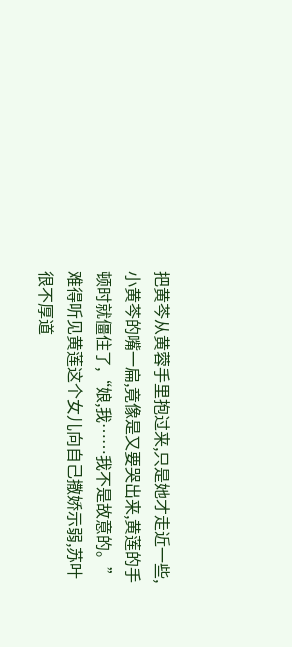把黄芩从黄蓉手里抱过来,只是她才走近一些,小黄芩的嘴一扁,竟像是又要哭出来,黄莲的手顿时就僵住了,“娘,我……我不是故意的。”
难得听见黄莲这个女儿向自己撒娇示弱,苏叶很不厚道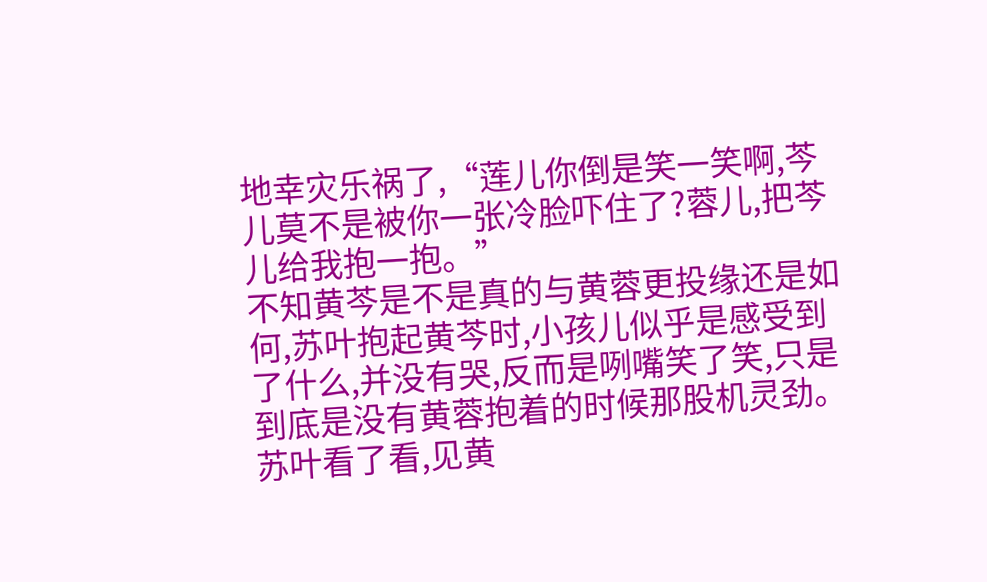地幸灾乐祸了,“莲儿你倒是笑一笑啊,芩儿莫不是被你一张冷脸吓住了?蓉儿,把芩儿给我抱一抱。”
不知黄芩是不是真的与黄蓉更投缘还是如何,苏叶抱起黄芩时,小孩儿似乎是感受到了什么,并没有哭,反而是咧嘴笑了笑,只是到底是没有黄蓉抱着的时候那股机灵劲。苏叶看了看,见黄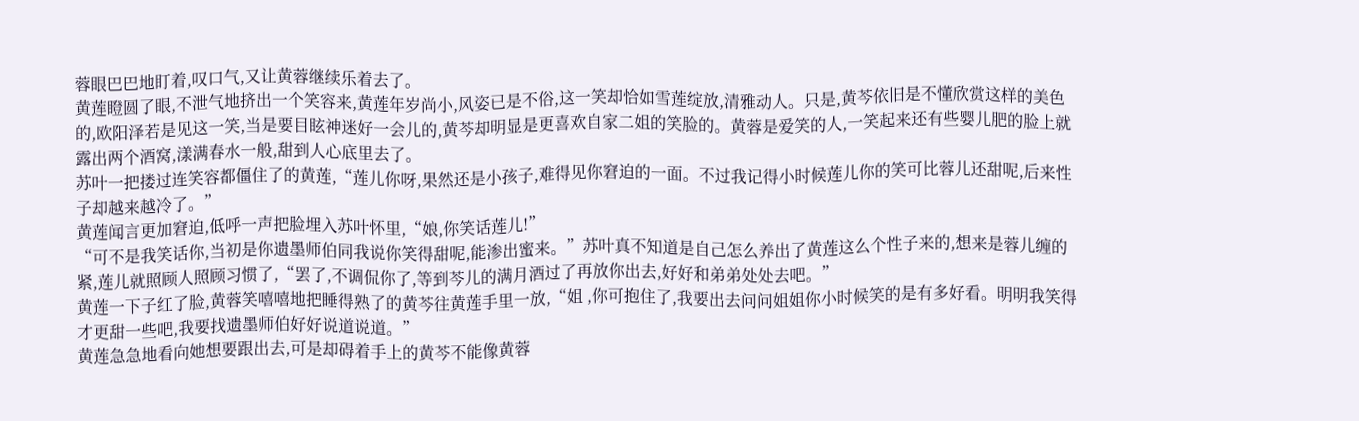蓉眼巴巴地盯着,叹口气,又让黄蓉继续乐着去了。
黄莲瞪圆了眼,不泄气地挤出一个笑容来,黄莲年岁尚小,风姿已是不俗,这一笑却恰如雪莲绽放,清雅动人。只是,黄芩依旧是不懂欣赏这样的美色的,欧阳泽若是见这一笑,当是要目眩神迷好一会儿的,黄芩却明显是更喜欢自家二姐的笑脸的。黄蓉是爱笑的人,一笑起来还有些婴儿肥的脸上就露出两个酒窝,漾满春水一般,甜到人心底里去了。
苏叶一把搂过连笑容都僵住了的黄莲,“莲儿你呀,果然还是小孩子,难得见你窘迫的一面。不过我记得小时候莲儿你的笑可比蓉儿还甜呢,后来性子却越来越冷了。”
黄莲闻言更加窘迫,低呼一声把脸埋入苏叶怀里,“娘,你笑话莲儿!”
“可不是我笑话你,当初是你遗墨师伯同我说你笑得甜呢,能渗出蜜来。”苏叶真不知道是自己怎么养出了黄莲这么个性子来的,想来是蓉儿缠的紧,莲儿就照顾人照顾习惯了,“罢了,不调侃你了,等到芩儿的满月酒过了再放你出去,好好和弟弟处处去吧。”
黄莲一下子红了脸,黄蓉笑嘻嘻地把睡得熟了的黄芩往黄莲手里一放,“姐 ,你可抱住了,我要出去问问姐姐你小时候笑的是有多好看。明明我笑得才更甜一些吧,我要找遗墨师伯好好说道说道。”
黄莲急急地看向她想要跟出去,可是却碍着手上的黄芩不能像黄蓉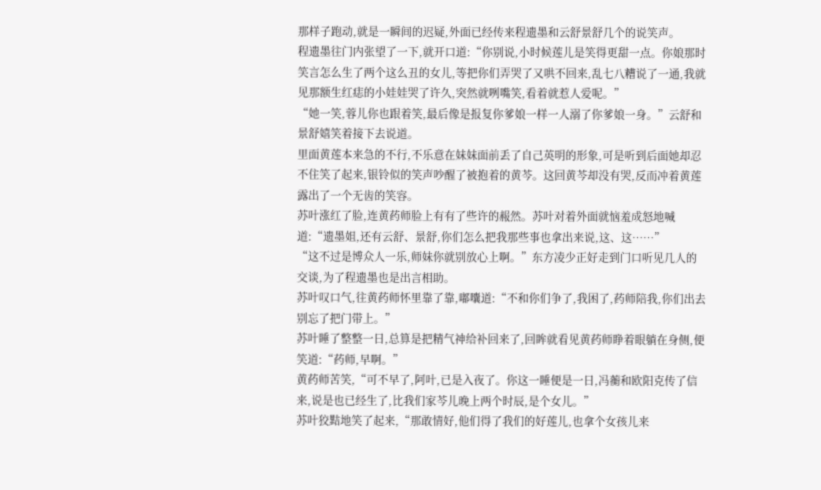那样子跑动,就是一瞬间的迟疑,外面已经传来程遗墨和云舒景舒几个的说笑声。
程遗墨往门内张望了一下,就开口道:“你别说,小时候莲儿是笑得更甜一点。你娘那时笑言怎么生了两个这么丑的女儿,等把你们弄哭了又哄不回来,乱七八糟说了一通,我就见那额生红痣的小娃娃哭了许久,突然就咧嘴笑,看着就惹人爱呢。”
“她一笑,蓉儿你也跟着笑,最后像是报复你爹娘一样一人溺了你爹娘一身。”云舒和景舒嬉笑着接下去说道。
里面黄莲本来急的不行,不乐意在妹妹面前丢了自己英明的形象,可是听到后面她却忍不住笑了起来,银铃似的笑声吵醒了被抱着的黄芩。这回黄芩却没有哭,反而冲着黄莲露出了一个无齿的笑容。
苏叶涨红了脸,连黄药师脸上有有了些许的赧然。苏叶对着外面就恼羞成怒地喊道:“遗墨姐,还有云舒、景舒,你们怎么把我那些事也拿出来说,这、这……”
“这不过是博众人一乐,师妹你就别放心上啊。”东方凌少正好走到门口听见几人的交谈,为了程遗墨也是出言相助。
苏叶叹口气,往黄药师怀里靠了靠,嘟囔道:“不和你们争了,我困了,药师陪我,你们出去别忘了把门带上。”
苏叶睡了整整一日,总算是把精气神给补回来了,回眸就看见黄药师睁着眼躺在身侧,便笑道:“药师,早啊。”
黄药师苦笑,“可不早了,阿叶,已是入夜了。你这一睡便是一日,冯蘅和欧阳克传了信来,说是也已经生了,比我们家芩儿晚上两个时辰,是个女儿。”
苏叶狡黠地笑了起来,“那敢情好,他们得了我们的好莲儿,也拿个女孩儿来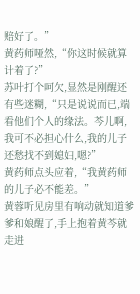赔好了。”
黄药师哑然,“你这时候就算计着了?”
苏叶打个呵欠,显然是刚醒还有些迷糊,“只是说说而已,端看他们个人的缘法。芩儿啊,我可不必担心什么,我的儿子还愁找不到媳妇,嗯?”
黄药师点头应着,“我黄药师的儿子必不能差。”
黄蓉听见房里有响动就知道爹爹和娘醒了,手上抱着黄芩就走进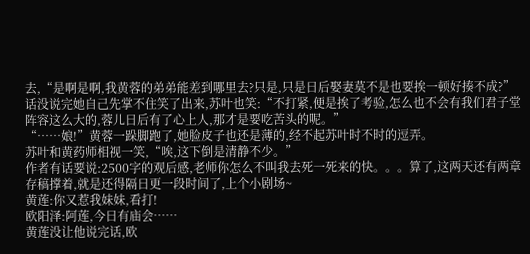去,“是啊是啊,我黄蓉的弟弟能差到哪里去?只是,只是日后娶妻莫不是也要挨一顿好揍不成?”
话没说完她自己先掌不住笑了出来,苏叶也笑:“不打紧,便是挨了考验,怎么也不会有我们君子堂阵容这么大的,蓉儿日后有了心上人,那才是要吃苦头的呢。”
“……娘!”黄蓉一跺脚跑了,她脸皮子也还是薄的,经不起苏叶时不时的逗弄。
苏叶和黄药师相视一笑,“唉,这下倒是清静不少。”
作者有话要说:2500字的观后感,老师你怎么不叫我去死一死来的快。。。算了,这两天还有两章存稿撑着,就是还得隔日更一段时间了,上个小剧场~
黄莲:你又惹我妹妹,看打!
欧阳泽:阿莲,今日有庙会……
黄莲没让他说完话,欧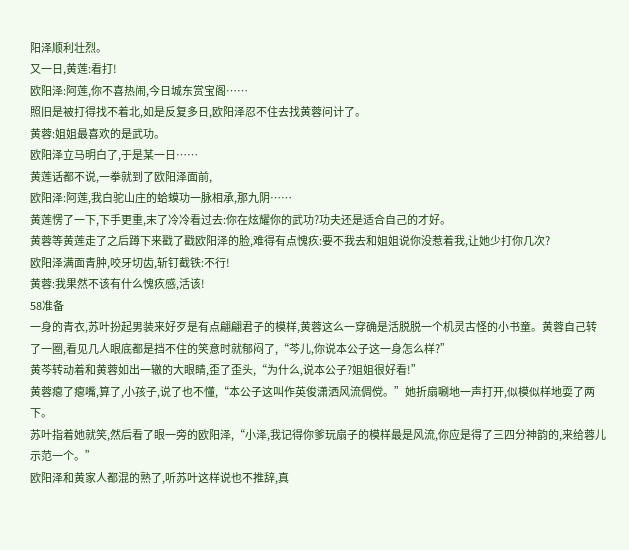阳泽顺利壮烈。
又一日,黄莲:看打!
欧阳泽:阿莲,你不喜热闹,今日城东赏宝阁……
照旧是被打得找不着北,如是反复多日,欧阳泽忍不住去找黄蓉问计了。
黄蓉:姐姐最喜欢的是武功。
欧阳泽立马明白了,于是某一日……
黄莲话都不说,一拳就到了欧阳泽面前,
欧阳泽:阿莲,我白驼山庄的蛤蟆功一脉相承,那九阴……
黄莲愣了一下,下手更重,末了冷冷看过去:你在炫耀你的武功?功夫还是适合自己的才好。
黄蓉等黄莲走了之后蹲下来戳了戳欧阳泽的脸,难得有点愧疚:要不我去和姐姐说你没惹着我,让她少打你几次?
欧阳泽满面青肿,咬牙切齿,斩钉截铁:不行!
黄蓉:我果然不该有什么愧疚感,活该!
58准备
一身的青衣,苏叶扮起男装来好歹是有点翩翩君子的模样,黄蓉这么一穿确是活脱脱一个机灵古怪的小书童。黄蓉自己转了一圈,看见几人眼底都是挡不住的笑意时就郁闷了,“芩儿,你说本公子这一身怎么样?”
黄芩转动着和黄蓉如出一辙的大眼睛,歪了歪头,“为什么,说本公子?姐姐很好看!”
黄蓉瘪了瘪嘴,算了,小孩子,说了也不懂,“本公子这叫作英俊潇洒风流倜傥。”她折扇唰地一声打开,似模似样地耍了两下。
苏叶指着她就笑,然后看了眼一旁的欧阳泽,“小泽,我记得你爹玩扇子的模样最是风流,你应是得了三四分神韵的,来给蓉儿示范一个。”
欧阳泽和黄家人都混的熟了,听苏叶这样说也不推辞,真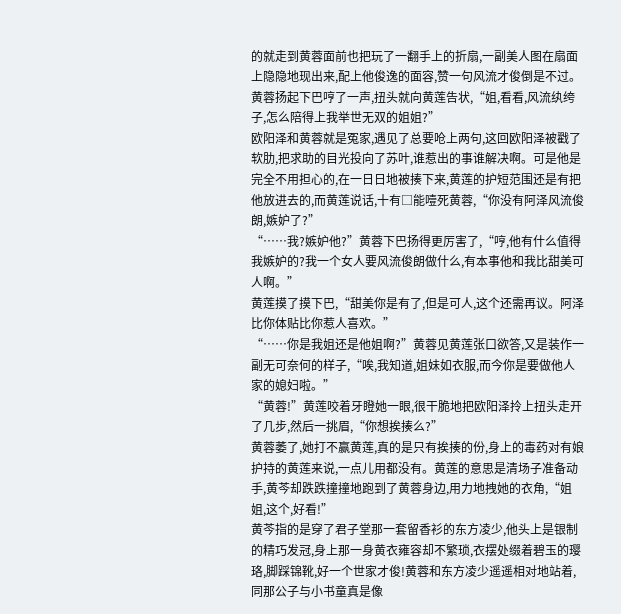的就走到黄蓉面前也把玩了一翻手上的折扇,一副美人图在扇面上隐隐地现出来,配上他俊逸的面容,赞一句风流才俊倒是不过。
黄蓉扬起下巴哼了一声,扭头就向黄莲告状,“姐,看看,风流纨绔子,怎么陪得上我举世无双的姐姐?”
欧阳泽和黄蓉就是冤家,遇见了总要呛上两句,这回欧阳泽被戳了软肋,把求助的目光投向了苏叶,谁惹出的事谁解决啊。可是他是完全不用担心的,在一日日地被揍下来,黄莲的护短范围还是有把他放进去的,而黄莲说话,十有□能噎死黄蓉,“你没有阿泽风流俊朗,嫉妒了?”
“……我?嫉妒他?”黄蓉下巴扬得更厉害了,“哼,他有什么值得我嫉妒的?我一个女人要风流俊朗做什么,有本事他和我比甜美可人啊。”
黄莲摸了摸下巴,“甜美你是有了,但是可人,这个还需再议。阿泽比你体贴比你惹人喜欢。”
“……你是我姐还是他姐啊?”黄蓉见黄莲张口欲答,又是装作一副无可奈何的样子,“唉,我知道,姐妹如衣服,而今你是要做他人家的媳妇啦。”
“黄蓉!”黄莲咬着牙瞪她一眼,很干脆地把欧阳泽拎上扭头走开了几步,然后一挑眉,“你想挨揍么?”
黄蓉萎了,她打不赢黄莲,真的是只有挨揍的份,身上的毒药对有娘护持的黄莲来说,一点儿用都没有。黄莲的意思是清场子准备动手,黄芩却跌跌撞撞地跑到了黄蓉身边,用力地拽她的衣角,“姐姐,这个,好看!”
黄芩指的是穿了君子堂那一套留香衫的东方凌少,他头上是银制的精巧发冠,身上那一身黄衣雍容却不繁琐,衣摆处缀着碧玉的璎珞,脚踩锦靴,好一个世家才俊!黄蓉和东方凌少遥遥相对地站着,同那公子与小书童真是像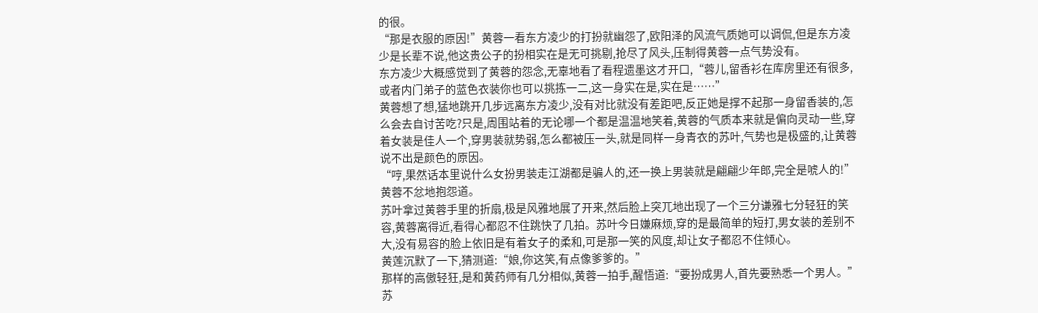的很。
“那是衣服的原因!”黄蓉一看东方凌少的打扮就幽怨了,欧阳泽的风流气质她可以调侃,但是东方凌少是长辈不说,他这贵公子的扮相实在是无可挑剔,抢尽了风头,压制得黄蓉一点气势没有。
东方凌少大概感觉到了黄蓉的怨念,无辜地看了看程遗墨这才开口,“蓉儿,留香衫在库房里还有很多,或者内门弟子的蓝色衣装你也可以挑拣一二,这一身实在是,实在是……”
黄蓉想了想,猛地跳开几步远离东方凌少,没有对比就没有差距吧,反正她是撑不起那一身留香装的,怎么会去自讨苦吃?只是,周围站着的无论哪一个都是温温地笑着,黄蓉的气质本来就是偏向灵动一些,穿着女装是佳人一个,穿男装就势弱,怎么都被压一头,就是同样一身青衣的苏叶,气势也是极盛的,让黄蓉说不出是颜色的原因。
“哼,果然话本里说什么女扮男装走江湖都是骗人的,还一换上男装就是翩翩少年郎,完全是唬人的!”黄蓉不忿地抱怨道。
苏叶拿过黄蓉手里的折扇,极是风雅地展了开来,然后脸上突兀地出现了一个三分谦雅七分轻狂的笑容,黄蓉离得近,看得心都忍不住跳快了几拍。苏叶今日嫌麻烦,穿的是最简单的短打,男女装的差别不大,没有易容的脸上依旧是有着女子的柔和,可是那一笑的风度,却让女子都忍不住倾心。
黄莲沉默了一下,猜测道:“娘,你这笑,有点像爹爹的。”
那样的高傲轻狂,是和黄药师有几分相似,黄蓉一拍手,醒悟道:“要扮成男人,首先要熟悉一个男人。”
苏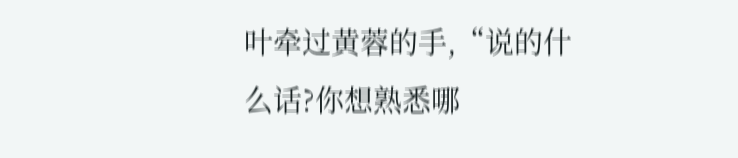叶牵过黄蓉的手,“说的什么话?你想熟悉哪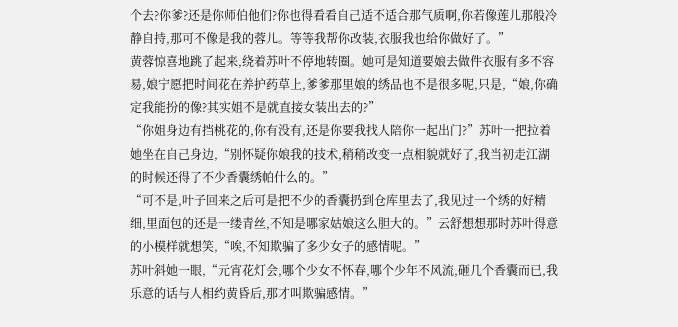个去?你爹?还是你师伯他们?你也得看看自己适不适合那气质啊,你若像莲儿那般冷静自持,那可不像是我的蓉儿。等等我帮你改装,衣服我也给你做好了。”
黄蓉惊喜地跳了起来,绕着苏叶不停地转圈。她可是知道要娘去做件衣服有多不容易,娘宁愿把时间花在养护药草上,爹爹那里娘的绣品也不是很多呢,只是,“娘,你确定我能扮的像?其实姐不是就直接女装出去的?”
“你姐身边有挡桃花的,你有没有,还是你要我找人陪你一起出门?”苏叶一把拉着她坐在自己身边,“别怀疑你娘我的技术,稍稍改变一点相貌就好了,我当初走江湖的时候还得了不少香囊绣帕什么的。”
“可不是,叶子回来之后可是把不少的香囊扔到仓库里去了,我见过一个绣的好精细,里面包的还是一缕青丝,不知是哪家姑娘这么胆大的。”云舒想想那时苏叶得意的小模样就想笑,“唉,不知欺骗了多少女子的感情呢。”
苏叶斜她一眼,“元宵花灯会,哪个少女不怀春,哪个少年不风流,砸几个香囊而已,我乐意的话与人相约黄昏后,那才叫欺骗感情。”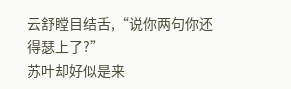云舒瞠目结舌,“说你两句你还得瑟上了?”
苏叶却好似是来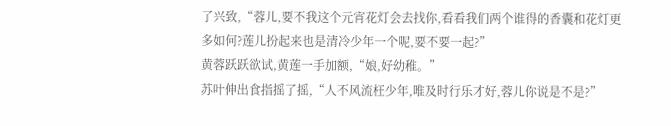了兴致,“蓉儿,要不我这个元宵花灯会去找你,看看我们两个谁得的香囊和花灯更多如何?莲儿扮起来也是清冷少年一个呢,要不要一起?”
黄蓉跃跃欲试,黄莲一手加额,“娘,好幼稚。”
苏叶伸出食指摇了摇,“人不风流枉少年,唯及时行乐才好,蓉儿你说是不是?”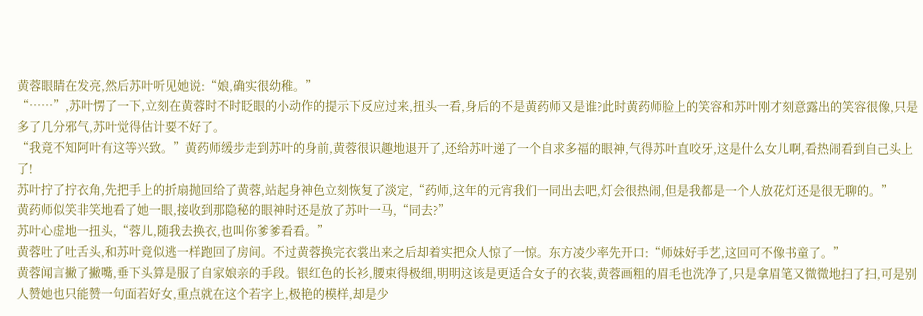黄蓉眼睛在发亮,然后苏叶听见她说:“娘,确实很幼稚。”
“……”,苏叶愣了一下,立刻在黄蓉时不时眨眼的小动作的提示下反应过来,扭头一看,身后的不是黄药师又是谁?此时黄药师脸上的笑容和苏叶刚才刻意露出的笑容很像,只是多了几分邪气,苏叶觉得估计要不好了。
“我竟不知阿叶有这等兴致。”黄药师缓步走到苏叶的身前,黄蓉很识趣地退开了,还给苏叶递了一个自求多福的眼神,气得苏叶直咬牙,这是什么女儿啊,看热闹看到自己头上了!
苏叶拧了拧衣角,先把手上的折扇抛回给了黄蓉,站起身神色立刻恢复了淡定,“药师,这年的元宵我们一同出去吧,灯会很热闹,但是我都是一个人放花灯还是很无聊的。”
黄药师似笑非笑地看了她一眼,接收到那隐秘的眼神时还是放了苏叶一马,“同去?”
苏叶心虚地一扭头,“蓉儿,随我去换衣,也叫你爹爹看看。”
黄蓉吐了吐舌头,和苏叶竟似逃一样跑回了房间。不过黄蓉换完衣裳出来之后却着实把众人惊了一惊。东方凌少率先开口:“师妹好手艺,这回可不像书童了。”
黄蓉闻言撇了撇嘴,垂下头算是服了自家娘亲的手段。银红色的长衫,腰束得极细,明明这该是更适合女子的衣装,黄蓉画粗的眉毛也洗净了,只是拿眉笔又微微地扫了扫,可是别人赞她也只能赞一句面若好女,重点就在这个若字上,极艳的模样,却是少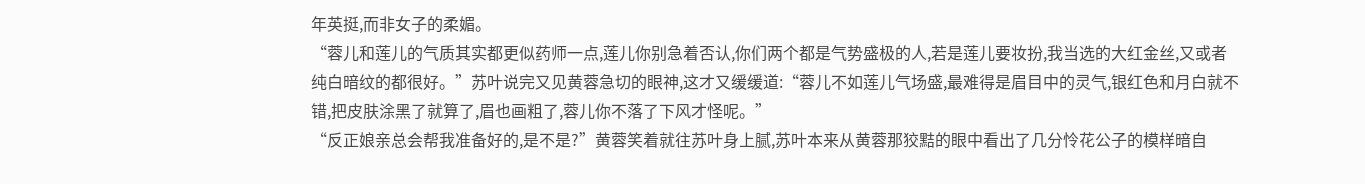年英挺,而非女子的柔媚。
“蓉儿和莲儿的气质其实都更似药师一点,莲儿你别急着否认,你们两个都是气势盛极的人,若是莲儿要妆扮,我当选的大红金丝,又或者纯白暗纹的都很好。”苏叶说完又见黄蓉急切的眼神,这才又缓缓道:“蓉儿不如莲儿气场盛,最难得是眉目中的灵气,银红色和月白就不错,把皮肤涂黑了就算了,眉也画粗了,蓉儿你不落了下风才怪呢。”
“反正娘亲总会帮我准备好的,是不是?”黄蓉笑着就往苏叶身上腻,苏叶本来从黄蓉那狡黠的眼中看出了几分怜花公子的模样暗自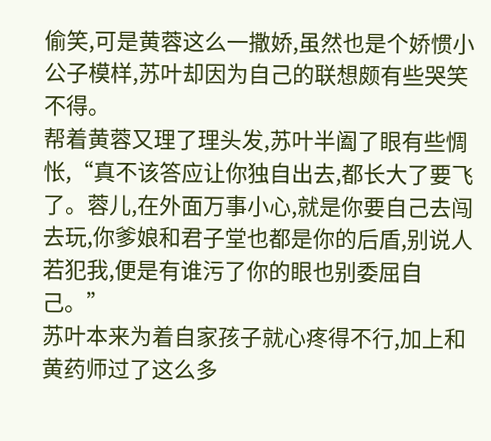偷笑,可是黄蓉这么一撒娇,虽然也是个娇惯小公子模样,苏叶却因为自己的联想颇有些哭笑不得。
帮着黄蓉又理了理头发,苏叶半阖了眼有些惆怅,“真不该答应让你独自出去,都长大了要飞了。蓉儿,在外面万事小心,就是你要自己去闯去玩,你爹娘和君子堂也都是你的后盾,别说人若犯我,便是有谁污了你的眼也别委屈自己。”
苏叶本来为着自家孩子就心疼得不行,加上和黄药师过了这么多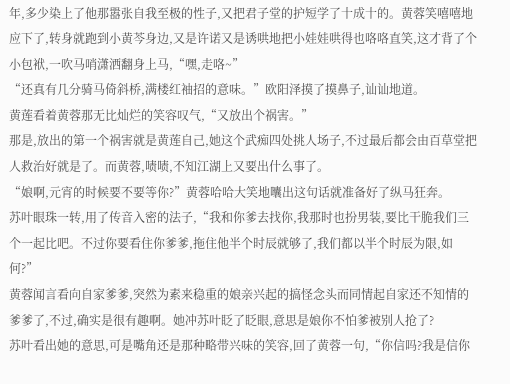年,多少染上了他那嚣张自我至极的性子,又把君子堂的护短学了十成十的。黄蓉笑嘻嘻地应下了,转身就跑到小黄芩身边,又是许诺又是诱哄地把小娃娃哄得也咯咯直笑,这才背了个小包袱,一吹马哨潇洒翻身上马,“嘿,走咯~”
“还真有几分骑马倚斜桥,满楼红袖招的意味。”欧阳泽摸了摸鼻子,讪讪地道。
黄莲看着黄蓉那无比灿烂的笑容叹气,“又放出个祸害。”
那是,放出的第一个祸害就是黄莲自己,她这个武痴四处挑人场子,不过最后都会由百草堂把人救治好就是了。而黄蓉,啧啧,不知江湖上又要出什么事了。
“娘啊,元宵的时候要不要等你?”黄蓉哈哈大笑地囔出这句话就准备好了纵马狂奔。
苏叶眼珠一转,用了传音入密的法子,“我和你爹去找你,我那时也扮男装,要比干脆我们三个一起比吧。不过你要看住你爹爹,拖住他半个时辰就够了,我们都以半个时辰为限,如何?”
黄蓉闻言看向自家爹爹,突然为素来稳重的娘亲兴起的搞怪念头而同情起自家还不知情的爹爹了,不过,确实是很有趣啊。她冲苏叶眨了眨眼,意思是娘你不怕爹被别人抢了?
苏叶看出她的意思,可是嘴角还是那种略带兴味的笑容,回了黄蓉一句,“你信吗?我是信你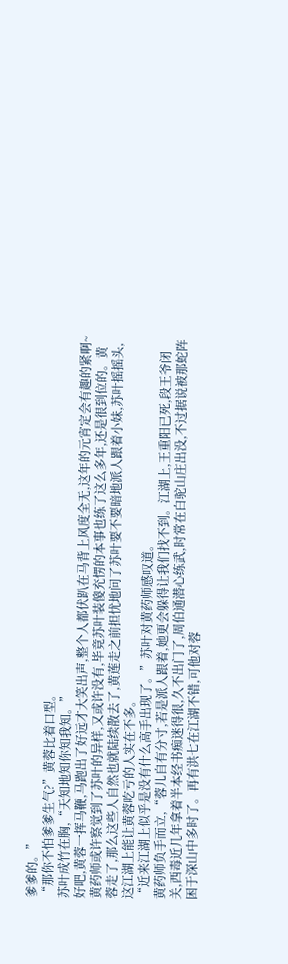爹爹的。”
“那你不怕爹爹生气?”黄蓉比着口型。
苏叶成竹在胸,“天知地知你知我知。”
好吧,黄蓉一挥马鞭,马跑出了好远才大笑出声,整个人都伏趴在马背上风度全无,这年的元宵定会有趣的紧啊~
黄药师或许察觉到了苏叶的异样,又或许没有,毕竟苏叶装傻充愣的本事也练了这么多年,还是很到位的。黄蓉走了,那么这些人自然也就陆续散去了,黄莲走之前担忧地问了苏叶要不要暗地派人跟着小妹,苏叶摇摇头,这江湖上能让黄蓉吃亏的人实在不多。
“近来江湖上似乎是没有什么高手出现了。”苏叶对黄药师感叹道。
黄药师负手而立,“蓉儿自有分寸,若是派人跟着,她更会躲得让我们找不到。江湖上,王重阳已死,段王爷闭关,西毒近几年拿着半本经书痴迷得很,久不出门了,周伯通潜心练武,时常在白驼山庄出没,不过据说被那蛇阵困于深山中多时了。再有洪七在江湖不错,可他对蓉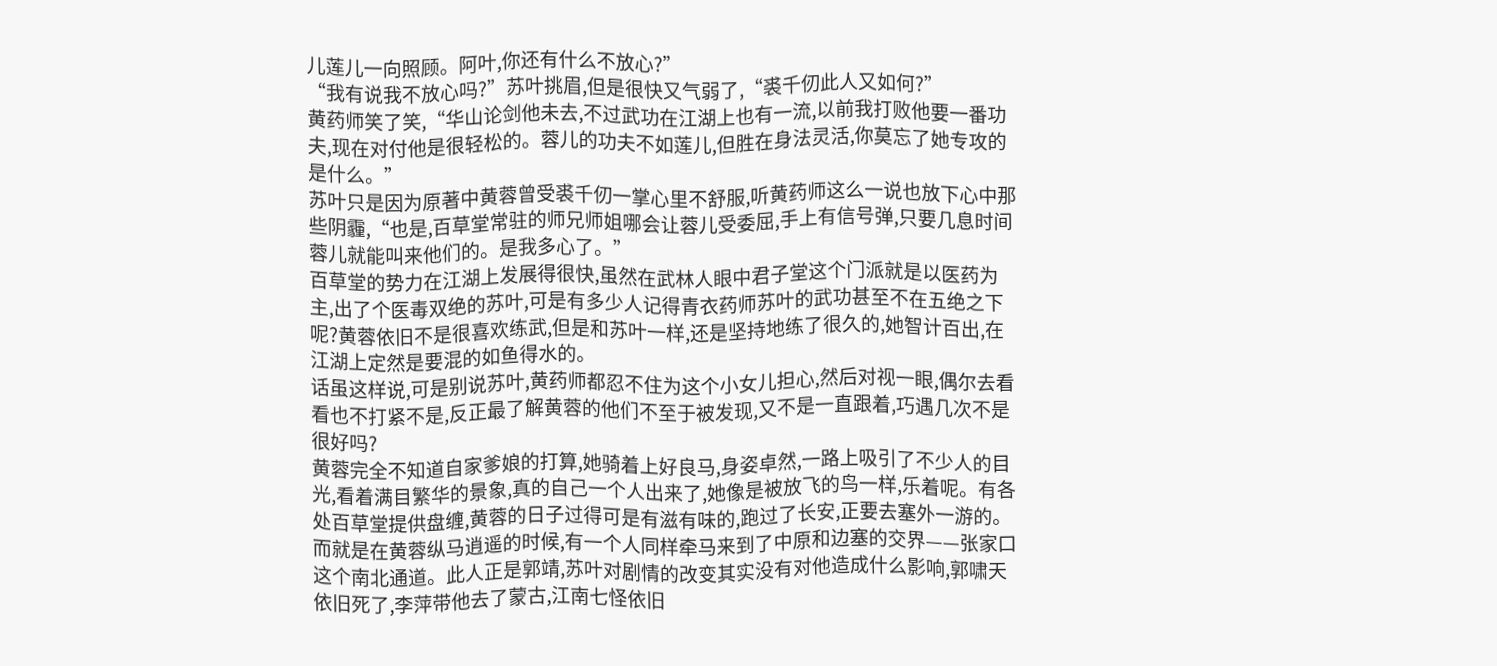儿莲儿一向照顾。阿叶,你还有什么不放心?”
“我有说我不放心吗?”苏叶挑眉,但是很快又气弱了,“裘千仞此人又如何?”
黄药师笑了笑,“华山论剑他未去,不过武功在江湖上也有一流,以前我打败他要一番功夫,现在对付他是很轻松的。蓉儿的功夫不如莲儿,但胜在身法灵活,你莫忘了她专攻的是什么。”
苏叶只是因为原著中黄蓉曾受裘千仞一掌心里不舒服,听黄药师这么一说也放下心中那些阴霾,“也是,百草堂常驻的师兄师姐哪会让蓉儿受委屈,手上有信号弹,只要几息时间蓉儿就能叫来他们的。是我多心了。”
百草堂的势力在江湖上发展得很快,虽然在武林人眼中君子堂这个门派就是以医药为主,出了个医毒双绝的苏叶,可是有多少人记得青衣药师苏叶的武功甚至不在五绝之下呢?黄蓉依旧不是很喜欢练武,但是和苏叶一样,还是坚持地练了很久的,她智计百出,在江湖上定然是要混的如鱼得水的。
话虽这样说,可是别说苏叶,黄药师都忍不住为这个小女儿担心,然后对视一眼,偶尔去看看也不打紧不是,反正最了解黄蓉的他们不至于被发现,又不是一直跟着,巧遇几次不是很好吗?
黄蓉完全不知道自家爹娘的打算,她骑着上好良马,身姿卓然,一路上吸引了不少人的目光,看着满目繁华的景象,真的自己一个人出来了,她像是被放飞的鸟一样,乐着呢。有各处百草堂提供盘缠,黄蓉的日子过得可是有滋有味的,跑过了长安,正要去塞外一游的。
而就是在黄蓉纵马逍遥的时候,有一个人同样牵马来到了中原和边塞的交界——张家口这个南北通道。此人正是郭靖,苏叶对剧情的改变其实没有对他造成什么影响,郭啸天依旧死了,李萍带他去了蒙古,江南七怪依旧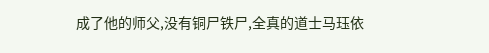成了他的师父,没有铜尸铁尸,全真的道士马珏依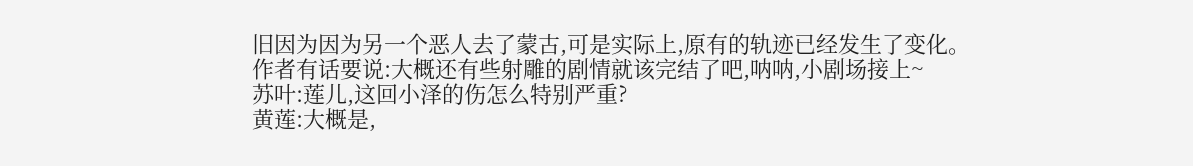旧因为因为另一个恶人去了蒙古,可是实际上,原有的轨迹已经发生了变化。
作者有话要说:大概还有些射雕的剧情就该完结了吧,呐呐,小剧场接上~
苏叶:莲儿,这回小泽的伤怎么特别严重?
黄莲:大概是,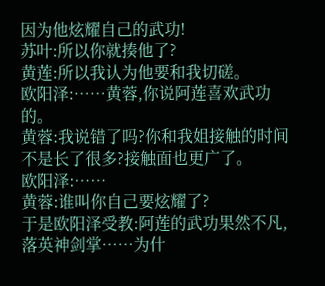因为他炫耀自己的武功!
苏叶:所以你就揍他了?
黄莲:所以我认为他要和我切磋。
欧阳泽:……黄蓉,你说阿莲喜欢武功的。
黄蓉:我说错了吗?你和我姐接触的时间不是长了很多?接触面也更广了。
欧阳泽:……
黄蓉:谁叫你自己要炫耀了?
于是欧阳泽受教:阿莲的武功果然不凡,落英神剑掌……为什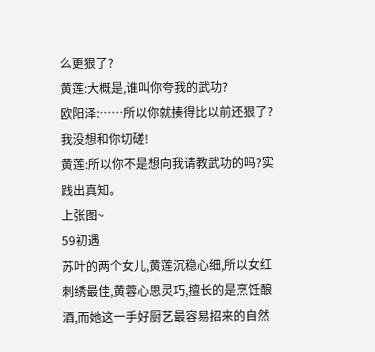么更狠了?
黄莲:大概是,谁叫你夸我的武功?
欧阳泽:……所以你就揍得比以前还狠了?我没想和你切磋!
黄莲:所以你不是想向我请教武功的吗?实践出真知。
上张图~
59初遇
苏叶的两个女儿,黄莲沉稳心细,所以女红刺绣最佳,黄蓉心思灵巧,擅长的是烹饪酿酒,而她这一手好厨艺最容易招来的自然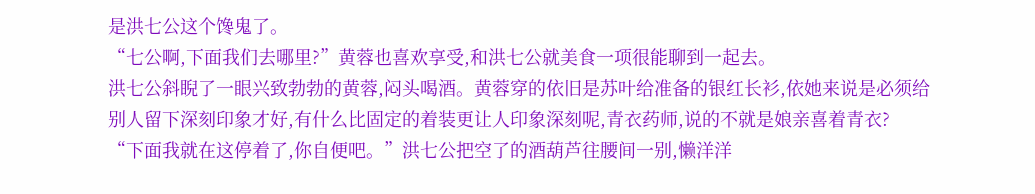是洪七公这个馋鬼了。
“七公啊,下面我们去哪里?”黄蓉也喜欢享受,和洪七公就美食一项很能聊到一起去。
洪七公斜睨了一眼兴致勃勃的黄蓉,闷头喝酒。黄蓉穿的依旧是苏叶给准备的银红长衫,依她来说是必须给别人留下深刻印象才好,有什么比固定的着装更让人印象深刻呢,青衣药师,说的不就是娘亲喜着青衣?
“下面我就在这停着了,你自便吧。”洪七公把空了的酒葫芦往腰间一别,懒洋洋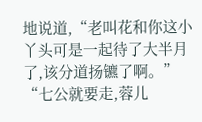地说道,“老叫花和你这小丫头可是一起待了大半月了,该分道扬镳了啊。”
“七公就要走,蓉儿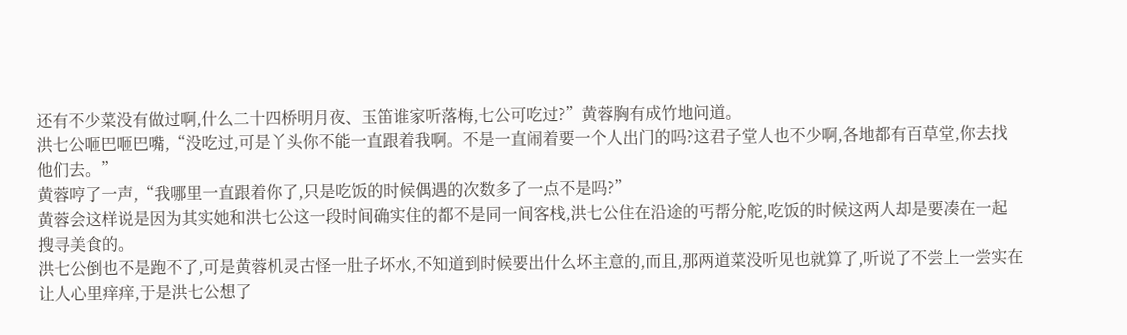还有不少菜没有做过啊,什么二十四桥明月夜、玉笛谁家听落梅,七公可吃过?”黄蓉胸有成竹地问道。
洪七公咂巴咂巴嘴,“没吃过,可是丫头你不能一直跟着我啊。不是一直闹着要一个人出门的吗?这君子堂人也不少啊,各地都有百草堂,你去找他们去。”
黄蓉哼了一声,“我哪里一直跟着你了,只是吃饭的时候偶遇的次数多了一点不是吗?”
黄蓉会这样说是因为其实她和洪七公这一段时间确实住的都不是同一间客栈,洪七公住在沿途的丐帮分舵,吃饭的时候这两人却是要凑在一起搜寻美食的。
洪七公倒也不是跑不了,可是黄蓉机灵古怪一肚子坏水,不知道到时候要出什么坏主意的,而且,那两道菜没听见也就算了,听说了不尝上一尝实在让人心里痒痒,于是洪七公想了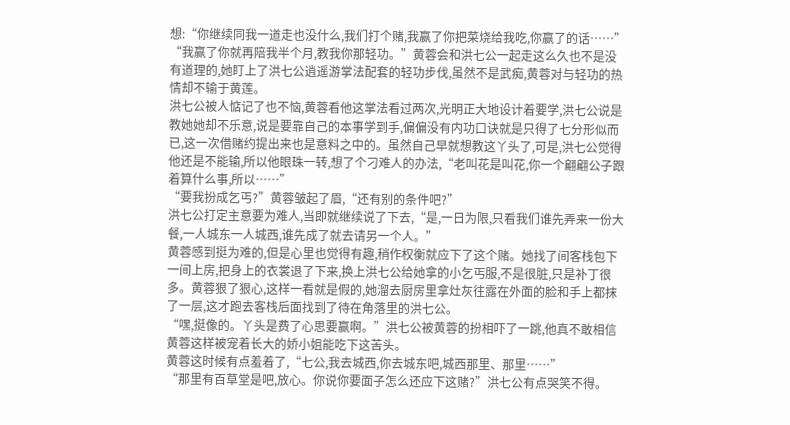想:“你继续同我一道走也没什么,我们打个赌,我赢了你把菜烧给我吃,你赢了的话……”
“我赢了你就再陪我半个月,教我你那轻功。”黄蓉会和洪七公一起走这么久也不是没有道理的,她盯上了洪七公逍遥游掌法配套的轻功步伐,虽然不是武痴,黄蓉对与轻功的热情却不输于黄莲。
洪七公被人惦记了也不恼,黄蓉看他这掌法看过两次,光明正大地设计着要学,洪七公说是教她她却不乐意,说是要靠自己的本事学到手,偏偏没有内功口诀就是只得了七分形似而已,这一次借赌约提出来也是意料之中的。虽然自己早就想教这丫头了,可是,洪七公觉得他还是不能输,所以他眼珠一转,想了个刁难人的办法,“老叫花是叫花,你一个翩翩公子跟着算什么事,所以……”
“要我扮成乞丐?”黄蓉皱起了眉,“还有别的条件吧?”
洪七公打定主意要为难人,当即就继续说了下去,“是,一日为限,只看我们谁先弄来一份大餐,一人城东一人城西,谁先成了就去请另一个人。”
黄蓉感到挺为难的,但是心里也觉得有趣,稍作权衡就应下了这个赌。她找了间客栈包下一间上房,把身上的衣裳退了下来,换上洪七公给她拿的小乞丐服,不是很脏,只是补丁很多。黄蓉狠了狠心,这样一看就是假的,她溜去厨房里拿灶灰往露在外面的脸和手上都抹了一层,这才跑去客栈后面找到了待在角落里的洪七公。
“嘿,挺像的。丫头是费了心思要赢啊。”洪七公被黄蓉的扮相吓了一跳,他真不敢相信黄蓉这样被宠着长大的娇小姐能吃下这苦头。
黄蓉这时候有点羞着了,“七公,我去城西,你去城东吧,城西那里、那里……”
“那里有百草堂是吧,放心。你说你要面子怎么还应下这赌?”洪七公有点哭笑不得。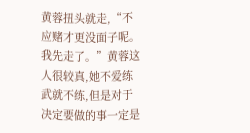黄蓉扭头就走,“不应赌才更没面子呢。我先走了。”黄蓉这人很较真,她不爱练武就不练,但是对于决定要做的事一定是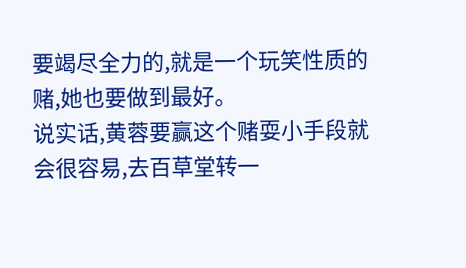要竭尽全力的,就是一个玩笑性质的赌,她也要做到最好。
说实话,黄蓉要赢这个赌耍小手段就会很容易,去百草堂转一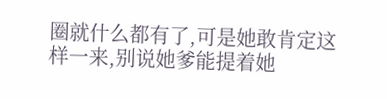圈就什么都有了,可是她敢肯定这样一来,别说她爹能提着她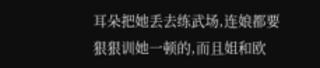耳朵把她丢去练武场,连娘都要狠狠训她一顿的,而且姐和欧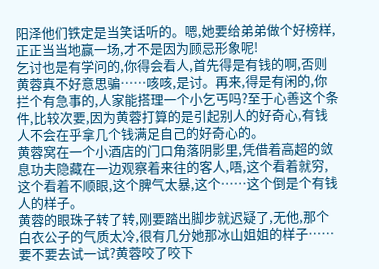阳泽他们铁定是当笑话听的。嗯,她要给弟弟做个好榜样,正正当当地赢一场,才不是因为顾忌形象呢!
乞讨也是有学问的,你得会看人,首先得是有钱的啊,否则黄蓉真不好意思骗……咳咳,是讨。再来,得是有闲的,你拦个有急事的,人家能搭理一个小乞丐吗?至于心善这个条件,比较次要,因为黄蓉打算的是引起别人的好奇心,有钱人不会在乎拿几个钱满足自己的好奇心的。
黄蓉窝在一个小酒店的门口角落阴影里,凭借着高超的敛息功夫隐藏在一边观察着来往的客人,唔,这个看着就穷,这个看着不顺眼,这个脾气太暴,这个……这个倒是个有钱人的样子。
黄蓉的眼珠子转了转,刚要踏出脚步就迟疑了,无他,那个白衣公子的气质太冷,很有几分她那冰山姐姐的样子……要不要去试一试?黄蓉咬了咬下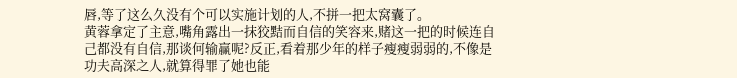唇,等了这么久没有个可以实施计划的人,不拼一把太窝囊了。
黄蓉拿定了主意,嘴角露出一抹狡黠而自信的笑容来,赌这一把的时候连自己都没有自信,那谈何输赢呢?反正,看着那少年的样子瘦瘦弱弱的,不像是功夫高深之人,就算得罪了她也能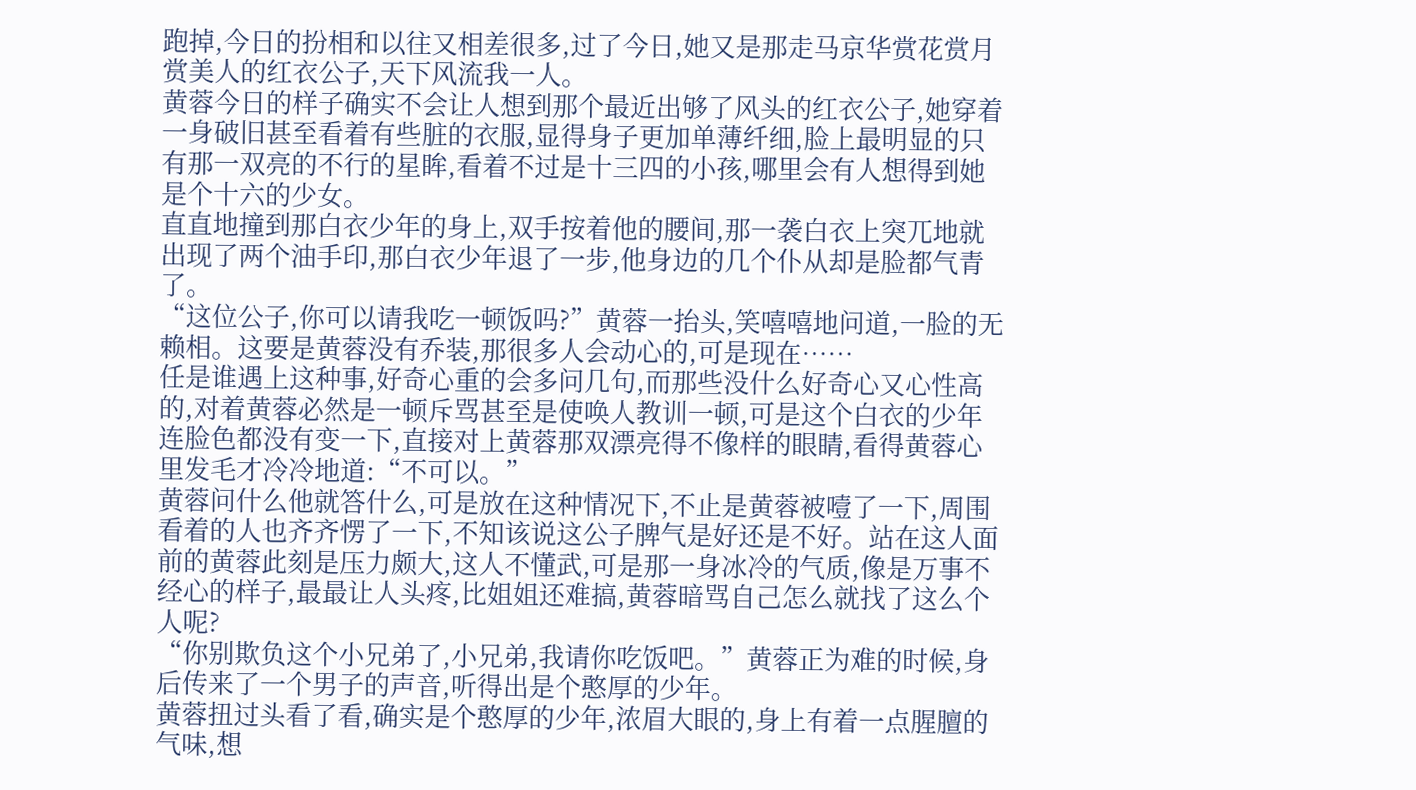跑掉,今日的扮相和以往又相差很多,过了今日,她又是那走马京华赏花赏月赏美人的红衣公子,天下风流我一人。
黄蓉今日的样子确实不会让人想到那个最近出够了风头的红衣公子,她穿着一身破旧甚至看着有些脏的衣服,显得身子更加单薄纤细,脸上最明显的只有那一双亮的不行的星眸,看着不过是十三四的小孩,哪里会有人想得到她是个十六的少女。
直直地撞到那白衣少年的身上,双手按着他的腰间,那一袭白衣上突兀地就出现了两个油手印,那白衣少年退了一步,他身边的几个仆从却是脸都气青了。
“这位公子,你可以请我吃一顿饭吗?”黄蓉一抬头,笑嘻嘻地问道,一脸的无赖相。这要是黄蓉没有乔装,那很多人会动心的,可是现在……
任是谁遇上这种事,好奇心重的会多问几句,而那些没什么好奇心又心性高的,对着黄蓉必然是一顿斥骂甚至是使唤人教训一顿,可是这个白衣的少年连脸色都没有变一下,直接对上黄蓉那双漂亮得不像样的眼睛,看得黄蓉心里发毛才冷冷地道:“不可以。”
黄蓉问什么他就答什么,可是放在这种情况下,不止是黄蓉被噎了一下,周围看着的人也齐齐愣了一下,不知该说这公子脾气是好还是不好。站在这人面前的黄蓉此刻是压力颇大,这人不懂武,可是那一身冰冷的气质,像是万事不经心的样子,最最让人头疼,比姐姐还难搞,黄蓉暗骂自己怎么就找了这么个人呢?
“你别欺负这个小兄弟了,小兄弟,我请你吃饭吧。”黄蓉正为难的时候,身后传来了一个男子的声音,听得出是个憨厚的少年。
黄蓉扭过头看了看,确实是个憨厚的少年,浓眉大眼的,身上有着一点腥膻的气味,想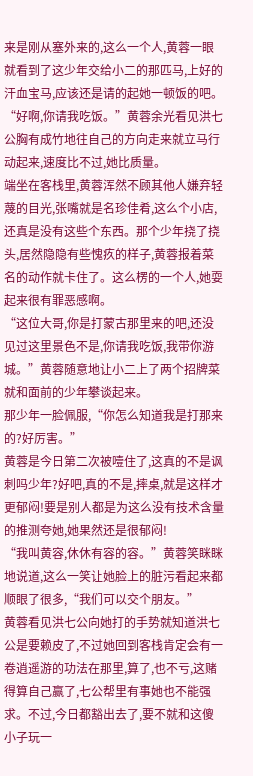来是刚从塞外来的,这么一个人,黄蓉一眼就看到了这少年交给小二的那匹马,上好的汗血宝马,应该还是请的起她一顿饭的吧。
“好啊,你请我吃饭。”黄蓉余光看见洪七公胸有成竹地往自己的方向走来就立马行动起来,速度比不过,她比质量。
端坐在客栈里,黄蓉浑然不顾其他人嫌弃轻蔑的目光,张嘴就是名珍佳肴,这么个小店,还真是没有这些个东西。那个少年挠了挠头,居然隐隐有些愧疚的样子,黄蓉报着菜名的动作就卡住了。这么楞的一个人,她耍起来很有罪恶感啊。
“这位大哥,你是打蒙古那里来的吧,还没见过这里景色不是,你请我吃饭,我带你游城。”黄蓉随意地让小二上了两个招牌菜就和面前的少年攀谈起来。
那少年一脸佩服,“你怎么知道我是打那来的?好厉害。”
黄蓉是今日第二次被噎住了,这真的不是讽刺吗少年?好吧,真的不是,摔桌,就是这样才更郁闷!要是别人都是为这么没有技术含量的推测夸她,她果然还是很郁闷!
“我叫黄容,休休有容的容。”黄蓉笑眯眯地说道,这么一笑让她脸上的脏污看起来都顺眼了很多,“我们可以交个朋友。”
黄蓉看见洪七公向她打的手势就知道洪七公是要赖皮了,不过她回到客栈肯定会有一卷逍遥游的功法在那里,算了,也不亏,这赌得算自己赢了,七公帮里有事她也不能强求。不过,今日都豁出去了,要不就和这傻小子玩一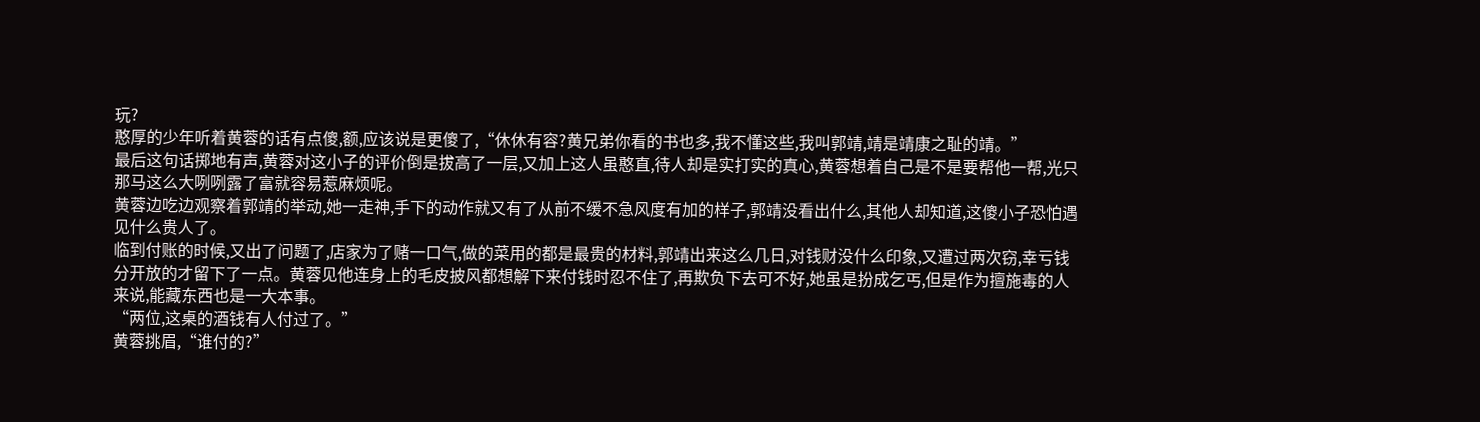玩?
憨厚的少年听着黄蓉的话有点傻,额,应该说是更傻了,“休休有容?黄兄弟你看的书也多,我不懂这些,我叫郭靖,靖是靖康之耻的靖。”
最后这句话掷地有声,黄蓉对这小子的评价倒是拔高了一层,又加上这人虽憨直,待人却是实打实的真心,黄蓉想着自己是不是要帮他一帮,光只那马这么大咧咧露了富就容易惹麻烦呢。
黄蓉边吃边观察着郭靖的举动,她一走神,手下的动作就又有了从前不缓不急风度有加的样子,郭靖没看出什么,其他人却知道,这傻小子恐怕遇见什么贵人了。
临到付账的时候,又出了问题了,店家为了赌一口气,做的菜用的都是最贵的材料,郭靖出来这么几日,对钱财没什么印象,又遭过两次窃,幸亏钱分开放的才留下了一点。黄蓉见他连身上的毛皮披风都想解下来付钱时忍不住了,再欺负下去可不好,她虽是扮成乞丐,但是作为擅施毒的人来说,能藏东西也是一大本事。
“两位,这桌的酒钱有人付过了。”
黄蓉挑眉,“谁付的?”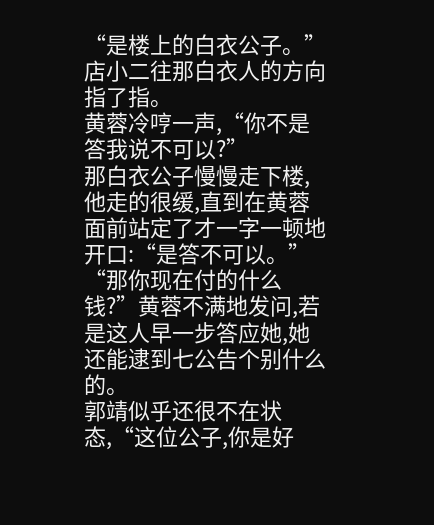“是楼上的白衣公子。”店小二往那白衣人的方向指了指。
黄蓉冷哼一声,“你不是答我说不可以?”
那白衣公子慢慢走下楼,他走的很缓,直到在黄蓉面前站定了才一字一顿地开口:“是答不可以。”
“那你现在付的什么钱?”黄蓉不满地发问,若是这人早一步答应她,她还能逮到七公告个别什么的。
郭靖似乎还很不在状态,“这位公子,你是好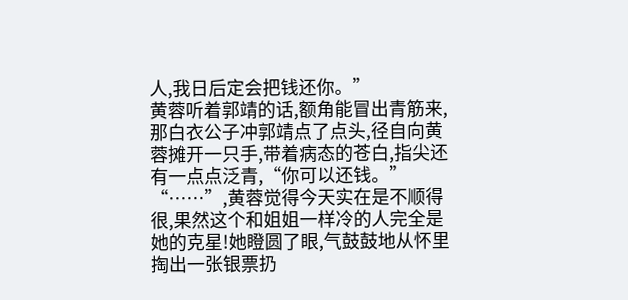人,我日后定会把钱还你。”
黄蓉听着郭靖的话,额角能冒出青筋来,那白衣公子冲郭靖点了点头,径自向黄蓉摊开一只手,带着病态的苍白,指尖还有一点点泛青,“你可以还钱。”
“……”,黄蓉觉得今天实在是不顺得很,果然这个和姐姐一样冷的人完全是她的克星!她瞪圆了眼,气鼓鼓地从怀里掏出一张银票扔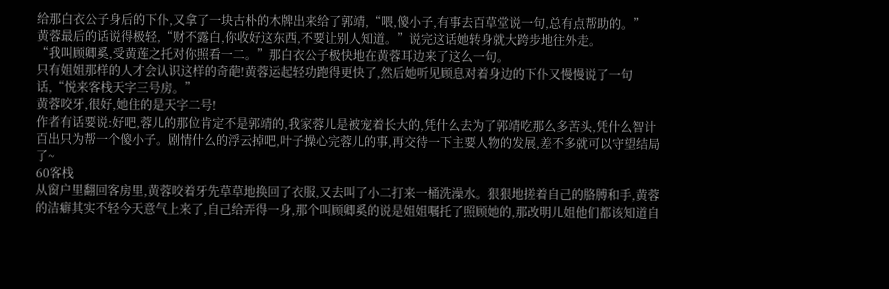给那白衣公子身后的下仆,又拿了一块古朴的木牌出来给了郭靖,“喂,傻小子,有事去百草堂说一句,总有点帮助的。”
黄蓉最后的话说得极轻,“财不露白,你收好这东西,不要让别人知道。”说完这话她转身就大跨步地往外走。
“我叫顾卿奚,受黄莲之托对你照看一二。”那白衣公子极快地在黄蓉耳边来了这么一句。
只有姐姐那样的人才会认识这样的奇葩!黄蓉运起轻功跑得更快了,然后她听见顾息对着身边的下仆又慢慢说了一句话,“悦来客栈天字三号房。”
黄蓉咬牙,很好,她住的是天字二号!
作者有话要说:好吧,蓉儿的那位肯定不是郭靖的,我家蓉儿是被宠着长大的,凭什么去为了郭靖吃那么多苦头,凭什么智计百出只为帮一个傻小子。剧情什么的浮云掉吧,叶子操心完蓉儿的事,再交待一下主要人物的发展,差不多就可以守望结局了~
60客栈
从窗户里翻回客房里,黄蓉咬着牙先草草地换回了衣服,又去叫了小二打来一桶洗澡水。狠狠地搓着自己的胳膊和手,黄蓉的洁癖其实不轻今天意气上来了,自己给弄得一身,那个叫顾卿奚的说是姐姐嘱托了照顾她的,那改明儿姐他们都该知道自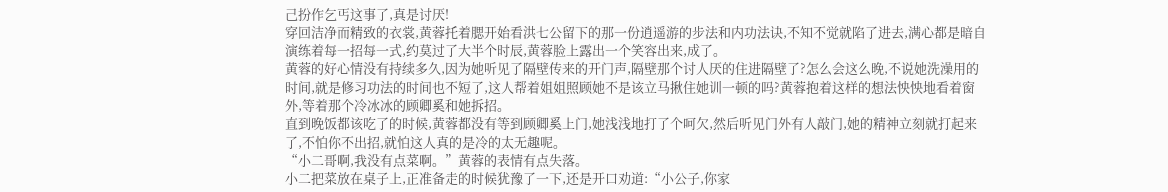己扮作乞丐这事了,真是讨厌!
穿回洁净而精致的衣裳,黄蓉托着腮开始看洪七公留下的那一份逍遥游的步法和内功法诀,不知不觉就陷了进去,满心都是暗自演练着每一招每一式,约莫过了大半个时辰,黄蓉脸上露出一个笑容出来,成了。
黄蓉的好心情没有持续多久,因为她听见了隔壁传来的开门声,隔壁那个讨人厌的住进隔壁了?怎么会这么晚,不说她洗澡用的时间,就是修习功法的时间也不短了,这人帮着姐姐照顾她不是该立马揪住她训一顿的吗?黄蓉抱着这样的想法怏怏地看着窗外,等着那个冷冰冰的顾卿奚和她拆招。
直到晚饭都该吃了的时候,黄蓉都没有等到顾卿奚上门,她浅浅地打了个呵欠,然后听见门外有人敲门,她的精神立刻就打起来了,不怕你不出招,就怕这人真的是冷的太无趣呢。
“小二哥啊,我没有点菜啊。”黄蓉的表情有点失落。
小二把菜放在桌子上,正准备走的时候犹豫了一下,还是开口劝道:“小公子,你家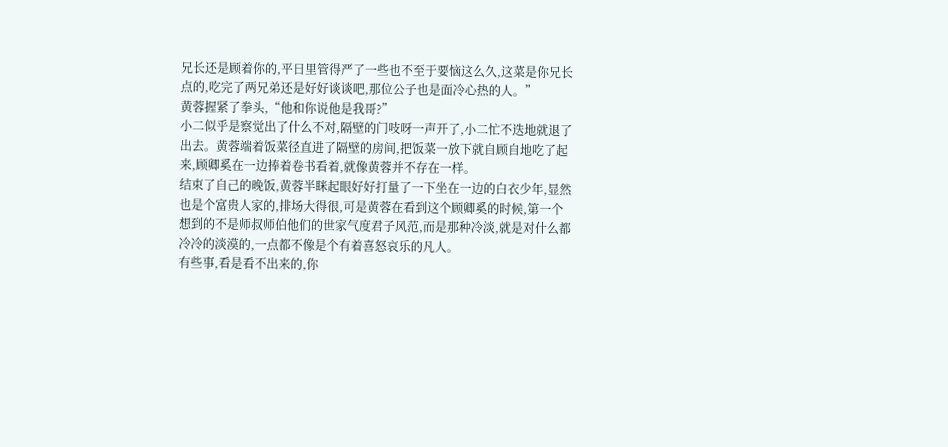兄长还是顾着你的,平日里管得严了一些也不至于要恼这么久,这菜是你兄长点的,吃完了两兄弟还是好好谈谈吧,那位公子也是面冷心热的人。”
黄蓉握紧了拳头,“他和你说他是我哥?”
小二似乎是察觉出了什么不对,隔壁的门吱呀一声开了,小二忙不迭地就退了出去。黄蓉端着饭菜径直进了隔壁的房间,把饭菜一放下就自顾自地吃了起来,顾卿奚在一边捧着卷书看着,就像黄蓉并不存在一样。
结束了自己的晚饭,黄蓉半眯起眼好好打量了一下坐在一边的白衣少年,显然也是个富贵人家的,排场大得很,可是黄蓉在看到这个顾卿奚的时候,第一个想到的不是师叔师伯他们的世家气度君子风范,而是那种冷淡,就是对什么都冷冷的淡漠的,一点都不像是个有着喜怒哀乐的凡人。
有些事,看是看不出来的,你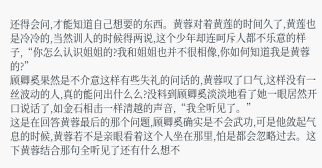还得会问,才能知道自己想要的东西。黄蓉对着黄莲的时间久了,黄莲也是冷冷的,当然训人的时候得两说,这个少年却连呵斥人都不乐意的样子,“你怎么认识姐姐的?我和姐姐也并不很相像,你如何知道我是黄蓉的?”
顾卿奚果然是不介意这样有些失礼的问话的,黄蓉叹了口气,这样没有一丝波动的人,真的能问出什么么?没料到顾卿奚淡淡地看了她一眼居然开口说话了,如金石相击一样清越的声音,“我全听见了。”
这是在回答黄蓉最后的那个问题,顾卿奚确实是不会武功,可是他敛起气息的时候,黄蓉若不是亲眼看着这个人坐在那里,怕是都会忽略过去。这下黄蓉结合那句全听见了还有什么想不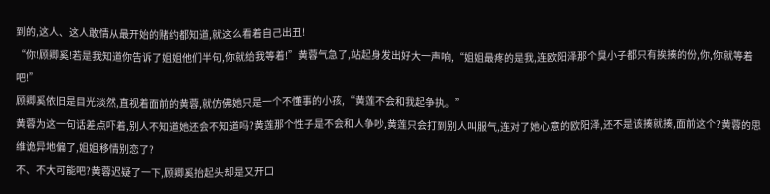到的,这人、这人敢情从最开始的赌约都知道,就这么看着自己出丑!
“你!顾卿奚!若是我知道你告诉了姐姐他们半句,你就给我等着!”黄蓉气急了,站起身发出好大一声响,“姐姐最疼的是我,连欧阳泽那个臭小子都只有挨揍的份,你,你就等着吧!”
顾卿奚依旧是目光淡然,直视着面前的黄蓉,就仿佛她只是一个不懂事的小孩,“黄莲不会和我起争执。”
黄蓉为这一句话差点吓着,别人不知道她还会不知道吗?黄莲那个性子是不会和人争吵,黄莲只会打到别人叫服气,连对了她心意的欧阳泽,还不是该揍就揍,面前这个?黄蓉的思维诡异地偏了,姐姐移情别恋了?
不、不大可能吧?黄蓉迟疑了一下,顾卿奚抬起头却是又开口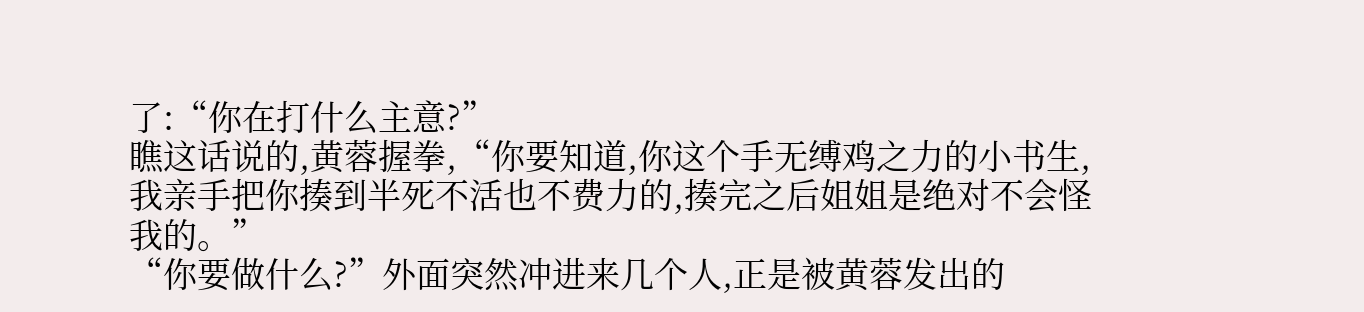了:“你在打什么主意?”
瞧这话说的,黄蓉握拳,“你要知道,你这个手无缚鸡之力的小书生,我亲手把你揍到半死不活也不费力的,揍完之后姐姐是绝对不会怪我的。”
“你要做什么?”外面突然冲进来几个人,正是被黄蓉发出的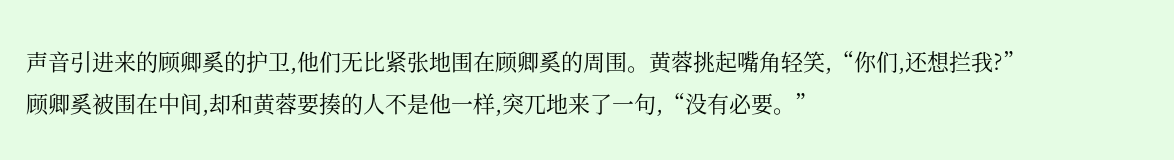声音引进来的顾卿奚的护卫,他们无比紧张地围在顾卿奚的周围。黄蓉挑起嘴角轻笑,“你们,还想拦我?”
顾卿奚被围在中间,却和黄蓉要揍的人不是他一样,突兀地来了一句,“没有必要。”